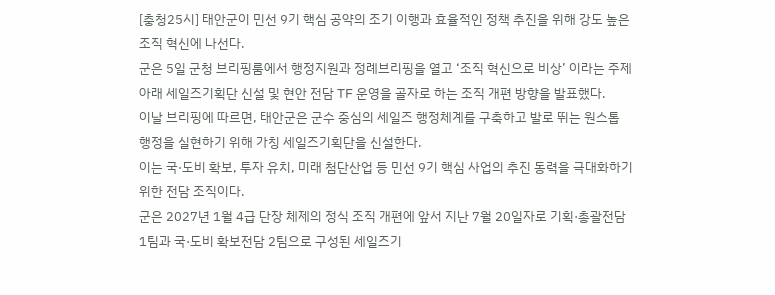[충청25시] 태안군이 민선 9기 핵심 공약의 조기 이행과 효율적인 정책 추진을 위해 강도 높은 조직 혁신에 나선다.
군은 5일 군청 브리핑룸에서 행정지원과 정례브리핑을 열고 ‘조직 혁신으로 비상’ 이라는 주제 아래 세일즈기획단 신설 및 현안 전담 TF 운영을 골자로 하는 조직 개편 방향을 발표했다.
이날 브리핑에 따르면, 태안군은 군수 중심의 세일즈 행정체계를 구축하고 발로 뛰는 원스톱 행정을 실현하기 위해 가칭 세일즈기획단을 신설한다.
이는 국·도비 확보, 투자 유치, 미래 첨단산업 등 민선 9기 핵심 사업의 추진 동력을 극대화하기 위한 전담 조직이다.
군은 2027년 1월 4급 단장 체제의 정식 조직 개편에 앞서 지난 7월 20일자로 기획·총괄전담 1팀과 국·도비 확보전담 2팀으로 구성된 세일즈기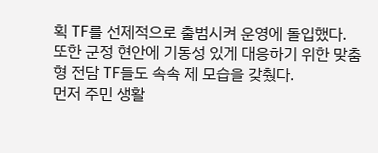획 TF를 선제적으로 출범시켜 운영에 돌입했다.
또한 군정 현안에 기동성 있게 대응하기 위한 맞춤형 전담 TF들도 속속 제 모습을 갖췄다.
먼저 주민 생활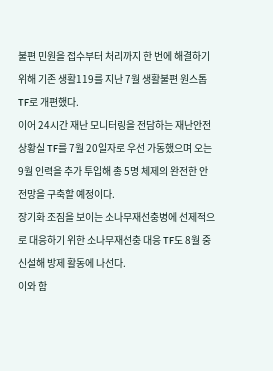불편 민원을 접수부터 처리까지 한 번에 해결하기 위해 기존 생활119를 지난 7월 생활불편 원스톱 TF로 개편했다.
이어 24시간 재난 모니터링을 전담하는 재난안전상황실 TF를 7월 20일자로 우선 가동했으며 오는 9월 인력을 추가 투입해 총 5명 체제의 완전한 안전망을 구축할 예정이다.
장기화 조짐을 보이는 소나무재선충병에 선제적으로 대응하기 위한 소나무재선충 대응 TF도 8월 중 신설해 방제 활동에 나선다.
이와 함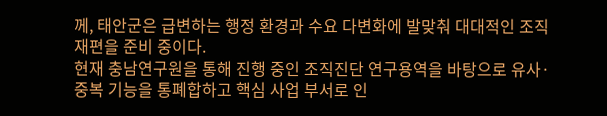께, 태안군은 급변하는 행정 환경과 수요 다변화에 발맞춰 대대적인 조직 재편을 준비 중이다.
현재 충남연구원을 통해 진행 중인 조직진단 연구용역을 바탕으로 유사·중복 기능을 통폐합하고 핵심 사업 부서로 인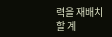력을 재배치할 계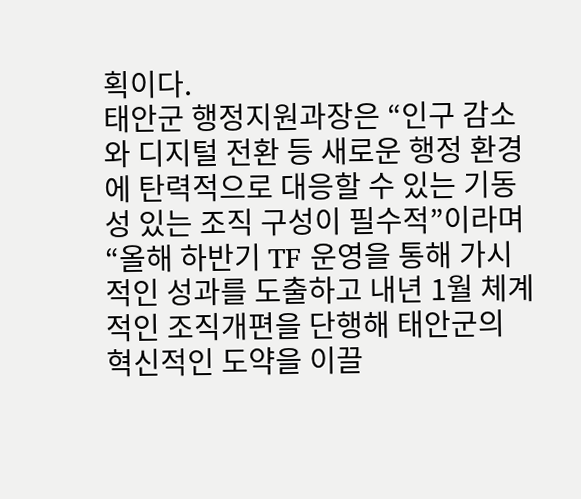획이다.
태안군 행정지원과장은 “인구 감소와 디지털 전환 등 새로운 행정 환경에 탄력적으로 대응할 수 있는 기동성 있는 조직 구성이 필수적”이라며 “올해 하반기 TF 운영을 통해 가시적인 성과를 도출하고 내년 1월 체계적인 조직개편을 단행해 태안군의 혁신적인 도약을 이끌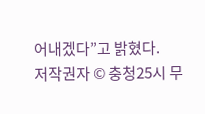어내겠다”고 밝혔다.
저작권자 © 충청25시 무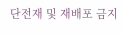단전재 및 재배포 금지